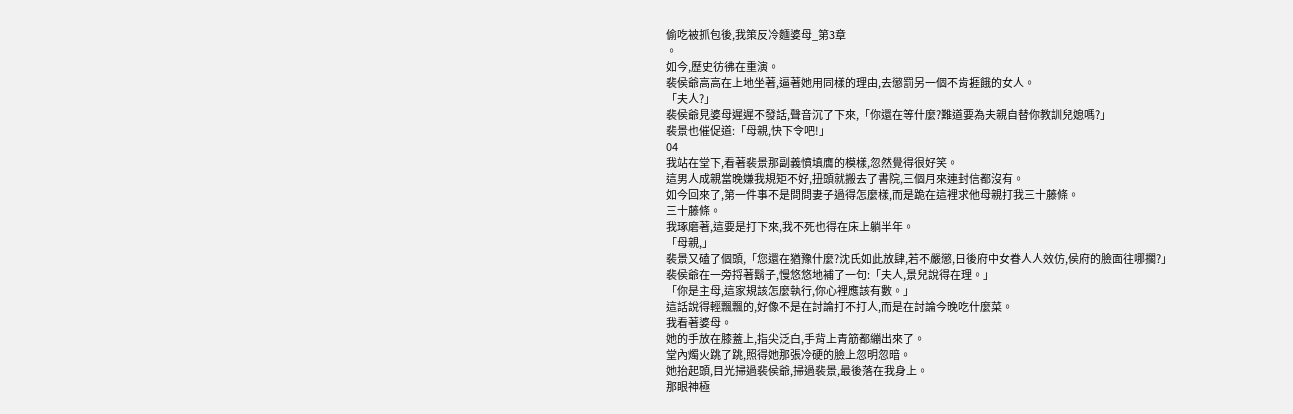偷吃被抓包後,我策反冷麵婆母_第3章
。
如今,歷史彷彿在重演。
裴侯爺高高在上地坐著,逼著她用同樣的理由,去懲罰另一個不肯捱餓的女人。
「夫人?」
裴侯爺見婆母遲遲不發話,聲音沉了下來,「你還在等什麼?難道要為夫親自替你教訓兒媳嗎?」
裴景也催促道:「母親,快下令吧!」
04
我站在堂下,看著裴景那副義憤填膺的模樣,忽然覺得很好笑。
這男人成親當晚嫌我規矩不好,扭頭就搬去了書院,三個月來連封信都沒有。
如今回來了,第一件事不是問問妻子過得怎麼樣,而是跪在這裡求他母親打我三十藤條。
三十藤條。
我琢磨著,這要是打下來,我不死也得在床上躺半年。
「母親,」
裴景又磕了個頭,「您還在猶豫什麼?沈氏如此放肆,若不嚴懲,日後府中女眷人人效仿,侯府的臉面往哪擱?」
裴侯爺在一旁捋著鬍子,慢悠悠地補了一句:「夫人,景兒說得在理。」
「你是主母,這家規該怎麼執行,你心裡應該有數。」
這話說得輕飄飄的,好像不是在討論打不打人,而是在討論今晚吃什麼菜。
我看著婆母。
她的手放在膝蓋上,指尖泛白,手背上青筋都繃出來了。
堂內燭火跳了跳,照得她那張冷硬的臉上忽明忽暗。
她抬起頭,目光掃過裴侯爺,掃過裴景,最後落在我身上。
那眼神極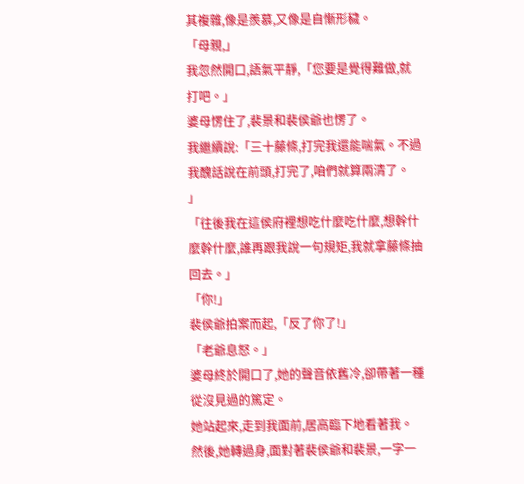其複雜,像是羨慕,又像是自慚形穢。
「母親,」
我忽然開口,語氣平靜,「您要是覺得難做,就打吧。」
婆母愣住了,裴景和裴侯爺也愣了。
我繼續說:「三十藤條,打完我還能喘氣。不過我醜話說在前頭,打完了,咱們就算兩清了。
」
「往後我在這侯府裡想吃什麼吃什麼,想幹什麼幹什麼,誰再跟我說一句規矩,我就拿藤條抽回去。」
「你!」
裴侯爺拍案而起,「反了你了!」
「老爺息怒。」
婆母終於開口了,她的聲音依舊冷,卻帶著一種從沒見過的篤定。
她站起來,走到我面前,居高臨下地看著我。
然後,她轉過身,面對著裴侯爺和裴景,一字一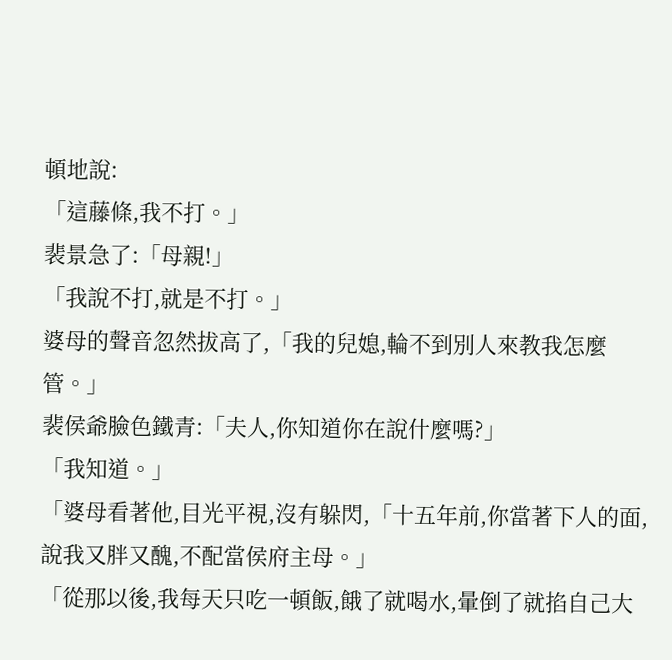頓地說:
「這藤條,我不打。」
裴景急了:「母親!」
「我說不打,就是不打。」
婆母的聲音忽然拔高了,「我的兒媳,輪不到別人來教我怎麼管。」
裴侯爺臉色鐵青:「夫人,你知道你在說什麼嗎?」
「我知道。」
「婆母看著他,目光平視,沒有躲閃,「十五年前,你當著下人的面,說我又胖又醜,不配當侯府主母。」
「從那以後,我每天只吃一頓飯,餓了就喝水,暈倒了就掐自己大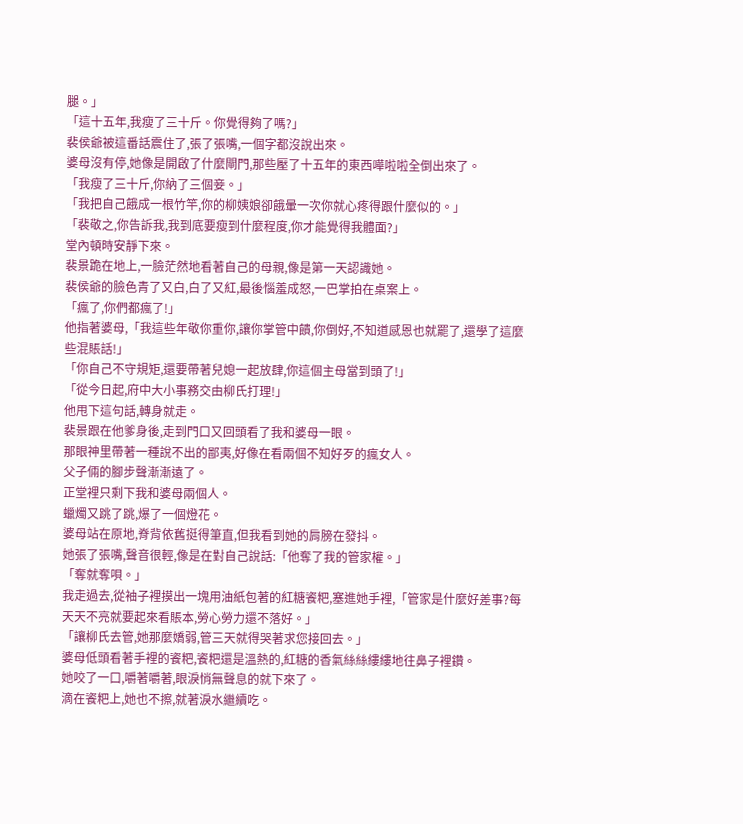腿。」
「這十五年,我瘦了三十斤。你覺得夠了嗎?」
裴侯爺被這番話震住了,張了張嘴,一個字都沒說出來。
婆母沒有停,她像是開啟了什麼閘門,那些壓了十五年的東西嘩啦啦全倒出來了。
「我瘦了三十斤,你納了三個妾。」
「我把自己餓成一根竹竿,你的柳姨娘卻餓暈一次你就心疼得跟什麼似的。」
「裴敬之,你告訴我,我到底要瘦到什麼程度,你才能覺得我體面?」
堂內頓時安靜下來。
裴景跪在地上,一臉茫然地看著自己的母親,像是第一天認識她。
裴侯爺的臉色青了又白,白了又紅,最後惱羞成怒,一巴掌拍在桌案上。
「瘋了,你們都瘋了!」
他指著婆母,「我這些年敬你重你,讓你掌管中饋,你倒好,不知道感恩也就罷了,還學了這麼些混賬話!」
「你自己不守規矩,還要帶著兒媳一起放肆,你這個主母當到頭了!」
「從今日起,府中大小事務交由柳氏打理!」
他甩下這句話,轉身就走。
裴景跟在他爹身後,走到門口又回頭看了我和婆母一眼。
那眼神里帶著一種說不出的鄙夷,好像在看兩個不知好歹的瘋女人。
父子倆的腳步聲漸漸遠了。
正堂裡只剩下我和婆母兩個人。
蠟燭又跳了跳,爆了一個燈花。
婆母站在原地,脊背依舊挺得筆直,但我看到她的肩膀在發抖。
她張了張嘴,聲音很輕,像是在對自己說話:「他奪了我的管家權。」
「奪就奪唄。」
我走過去,從袖子裡摸出一塊用油紙包著的紅糖餈粑,塞進她手裡,「管家是什麼好差事?每天天不亮就要起來看賬本,勞心勞力還不落好。」
「讓柳氏去管,她那麼嬌弱,管三天就得哭著求您接回去。」
婆母低頭看著手裡的餈粑,餈粑還是溫熱的,紅糖的香氣絲絲縷縷地往鼻子裡鑽。
她咬了一口,嚼著嚼著,眼淚悄無聲息的就下來了。
滴在餈粑上,她也不擦,就著淚水繼續吃。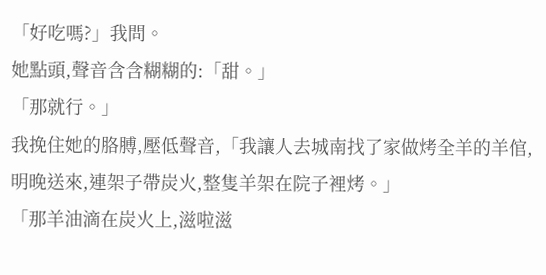「好吃嗎?」我問。
她點頭,聲音含含糊糊的:「甜。」
「那就行。」
我挽住她的胳膊,壓低聲音,「我讓人去城南找了家做烤全羊的羊倌,明晚送來,連架子帶炭火,整隻羊架在院子裡烤。」
「那羊油滴在炭火上,滋啦滋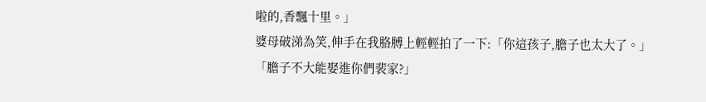啦的,香飄十里。」
婆母破涕為笑,伸手在我胳膊上輕輕拍了一下:「你這孩子,膽子也太大了。」
「膽子不大能娶進你們裴家?」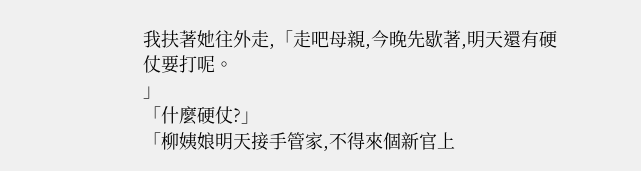我扶著她往外走,「走吧母親,今晚先歇著,明天還有硬仗要打呢。
」
「什麼硬仗?」
「柳姨娘明天接手管家,不得來個新官上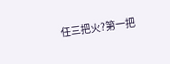任三把火?第一把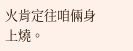火肯定往咱倆身上燒。